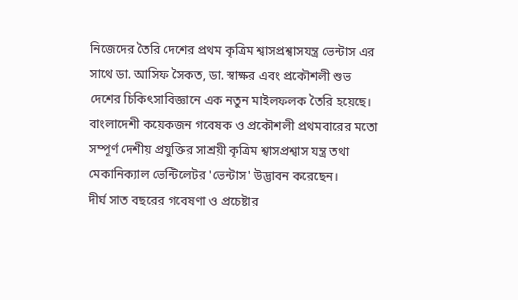নিজেদের তৈরি দেশের প্রথম কৃত্রিম শ্বাসপ্রশ্বাসযন্ত্র ভেন্টাস এর সাথে ডা. আসিফ সৈকত, ডা. স্বাক্ষর এবং প্রকৌশলী শুভ
দেশের চিকিৎসাবিজ্ঞানে এক নতুন মাইলফলক তৈরি হয়েছে। বাংলাদেশী কয়েকজন গবেষক ও প্রকৌশলী প্রথমবারের মতো সম্পূর্ণ দেশীয় প্রযুক্তির সাশ্রয়ী কৃত্রিম শ্বাসপ্রশ্বাস যন্ত্র তথা মেকানিক্যাল ভেন্টিলেটর 'ভেন্টাস' উদ্ভাবন করেছেন।
দীর্ঘ সাত বছরের গবেষণা ও প্রচেষ্টার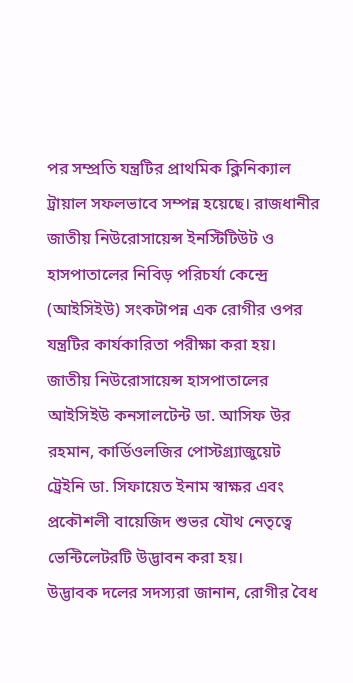পর সম্প্রতি যন্ত্রটির প্রাথমিক ক্লিনিক্যাল ট্রায়াল সফলভাবে সম্পন্ন হয়েছে। রাজধানীর জাতীয় নিউরোসায়েন্স ইনস্টিটিউট ও হাসপাতালের নিবিড় পরিচর্যা কেন্দ্রে (আইসিইউ) সংকটাপন্ন এক রোগীর ওপর যন্ত্রটির কার্যকারিতা পরীক্ষা করা হয়।
জাতীয় নিউরোসায়েন্স হাসপাতালের আইসিইউ কনসালটেন্ট ডা. আসিফ উর রহমান, কার্ডিওলজির পোস্টগ্র্যাজুয়েট ট্রেইনি ডা. সিফায়েত ইনাম স্বাক্ষর এবং প্রকৌশলী বায়েজিদ শুভর যৌথ নেতৃত্বে ভেন্টিলেটরটি উদ্ভাবন করা হয়।
উদ্ভাবক দলের সদস্যরা জানান, রোগীর বৈধ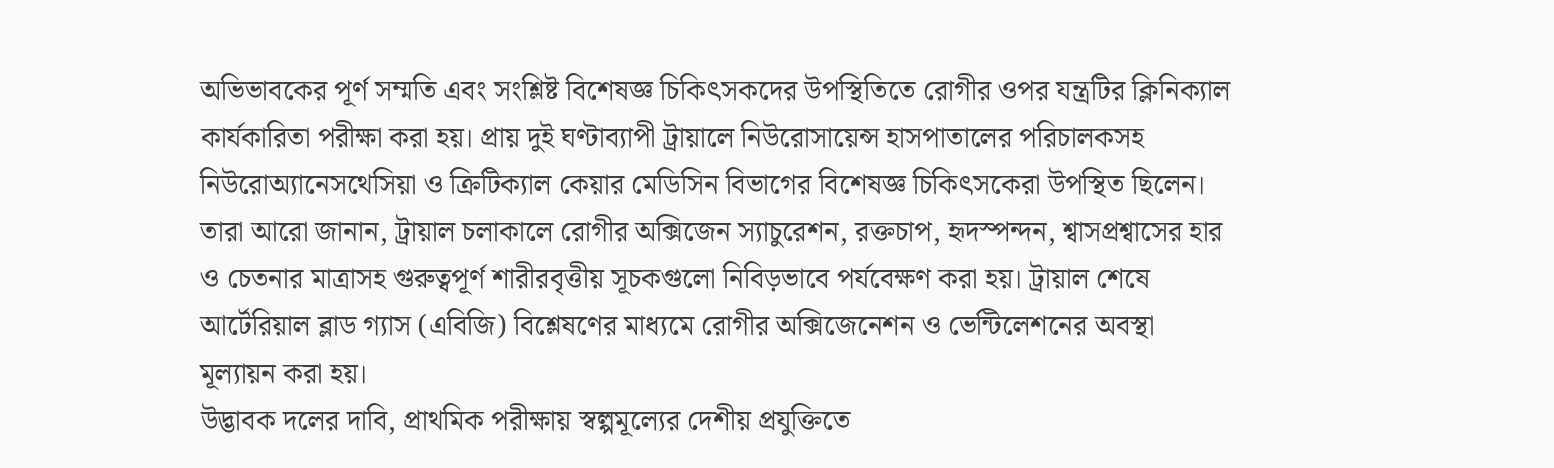অভিভাবকের পূর্ণ সম্মতি এবং সংশ্লিষ্ট বিশেষজ্ঞ চিকিৎসকদের উপস্থিতিতে রোগীর ওপর যন্ত্রটির ক্লিনিক্যাল কার্যকারিতা পরীক্ষা করা হয়। প্রায় দুই ঘণ্টাব্যাপী ট্রায়ালে নিউরোসায়েন্স হাসপাতালের পরিচালকসহ নিউরোঅ্যানেসথেসিয়া ও ক্রিটিক্যাল কেয়ার মেডিসিন বিভাগের বিশেষজ্ঞ চিকিৎসকেরা উপস্থিত ছিলেন।
তারা আরো জানান, ট্রায়াল চলাকালে রোগীর অক্সিজেন স্যাচুরেশন, রক্তচাপ, হৃদস্পন্দন, শ্বাসপ্রশ্বাসের হার ও চেতনার মাত্রাসহ গুরুত্বপূর্ণ শারীরবৃত্তীয় সূচকগুলো নিবিড়ভাবে পর্যবেক্ষণ করা হয়। ট্রায়াল শেষে আর্টেরিয়াল ব্লাড গ্যাস (এবিজি) বিশ্লেষণের মাধ্যমে রোগীর অক্সিজেনেশন ও ভেন্টিলেশনের অবস্থা মূল্যায়ন করা হয়।
উদ্ভাবক দলের দাবি, প্রাথমিক পরীক্ষায় স্বল্পমূল্যের দেশীয় প্রযুক্তিতে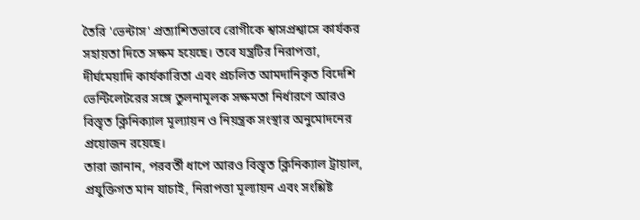তৈরি 'ভেন্টাস' প্রত্যাশিতভাবে রোগীকে শ্বাসপ্রশ্বাসে কার্যকর সহায়তা দিতে সক্ষম হয়েছে। তবে যন্ত্রটির নিরাপত্তা, দীর্ঘমেয়াদি কার্যকারিতা এবং প্রচলিত আমদানিকৃত বিদেশি ভেন্টিলেটরের সঙ্গে তুলনামূলক সক্ষমতা নির্ধারণে আরও বিস্তৃত ক্লিনিক্যাল মূল্যায়ন ও নিয়ন্ত্রক সংস্থার অনুমোদনের প্রয়োজন রয়েছে।
তারা জানান, পরবর্তী ধাপে আরও বিস্তৃত ক্লিনিক্যাল ট্রায়াল, প্রযুক্তিগত মান যাচাই, নিরাপত্তা মূল্যায়ন এবং সংশ্লিষ্ট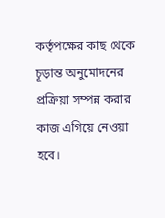কর্তৃপক্ষের কাছ থেকে চূড়ান্ত অনুমোদনের প্রক্রিয়া সম্পন্ন করার কাজ এগিয়ে নেওয়া হবে।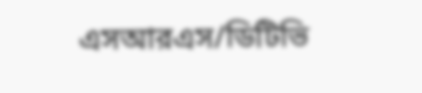এসআরএস/ডিটিভি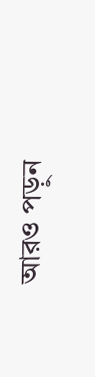আরও পড়ুন